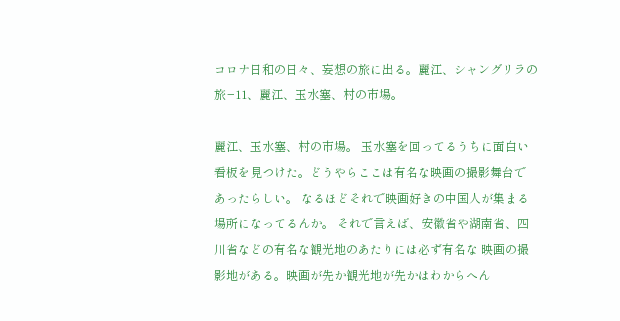コロナ日和の日々、妄想の旅に出る。麗江、シャングリラの旅−11、麗江、玉水塞、村の市場。

麗江、玉水塞、村の市場。 玉水塞を回ってるうちに面白い看板を見つけた。どうやらここは有名な映画の撮影舞台で あったらしい。 なるほどそれで映画好きの中国人が集まる場所になってるんか。 それで言えば、安徽省や湖南省、四川省などの有名な観光地のあたりには必ず有名な 映画の撮影地がある。映画が先か観光地が先かはわからへん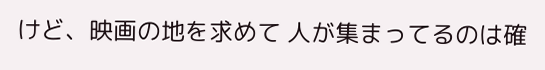けど、映画の地を求めて 人が集まってるのは確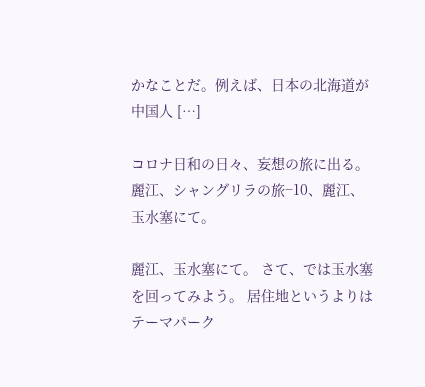かなことだ。例えば、日本の北海道が中国人 […]

コロナ日和の日々、妄想の旅に出る。麗江、シャングリラの旅−10、麗江、玉水塞にて。

麗江、玉水塞にて。 さて、では玉水塞を回ってみよう。 居住地というよりはテーマパーク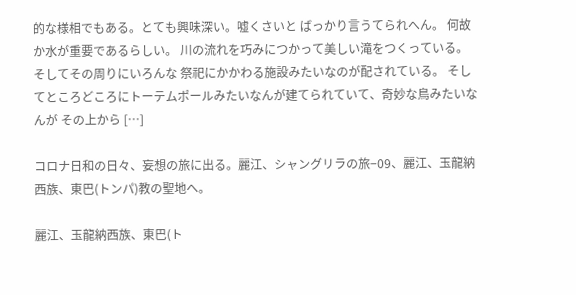的な様相でもある。とても興味深い。嘘くさいと ばっかり言うてられへん。 何故か水が重要であるらしい。 川の流れを巧みにつかって美しい滝をつくっている。そしてその周りにいろんな 祭祀にかかわる施設みたいなのが配されている。 そしてところどころにトーテムポールみたいなんが建てられていて、奇妙な鳥みたいなんが その上から […]

コロナ日和の日々、妄想の旅に出る。麗江、シャングリラの旅−09、麗江、玉龍納西族、東巴(トンパ)教の聖地へ。

麗江、玉龍納西族、東巴(ト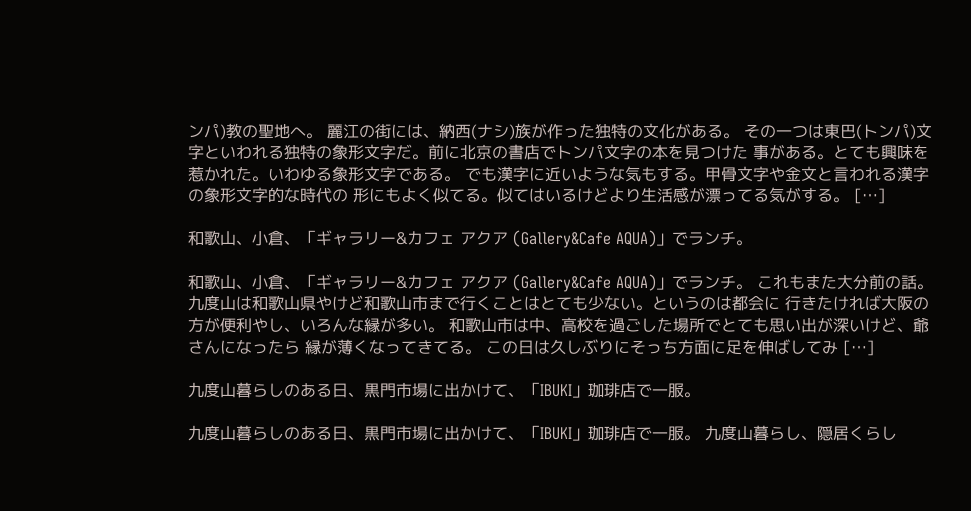ンパ)教の聖地へ。 麗江の街には、納西(ナシ)族が作った独特の文化がある。 その一つは東巴(トンパ)文字といわれる独特の象形文字だ。前に北京の書店でトンパ文字の本を見つけた 事がある。とても興味を惹かれた。いわゆる象形文字である。 でも漢字に近いような気もする。甲骨文字や金文と言われる漢字の象形文字的な時代の 形にもよく似てる。似てはいるけどより生活感が漂ってる気がする。 […]

和歌山、小倉、「ギャラリー&カフェ アクア (Gallery&Cafe AQUA)」でランチ。

和歌山、小倉、「ギャラリー&カフェ アクア (Gallery&Cafe AQUA)」でランチ。 これもまた大分前の話。 九度山は和歌山県やけど和歌山市まで行くことはとても少ない。というのは都会に 行きたければ大阪の方が便利やし、いろんな縁が多い。 和歌山市は中、高校を過ごした場所でとても思い出が深いけど、爺さんになったら 縁が薄くなってきてる。 この日は久しぶりにそっち方面に足を伸ばしてみ […]

九度山暮らしのある日、黒門市場に出かけて、「IBUKI」珈琲店で一服。

九度山暮らしのある日、黒門市場に出かけて、「IBUKI」珈琲店で一服。 九度山暮らし、隠居くらし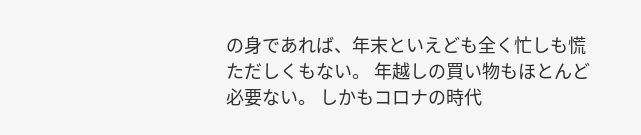の身であれば、年末といえども全く忙しも慌ただしくもない。 年越しの買い物もほとんど必要ない。 しかもコロナの時代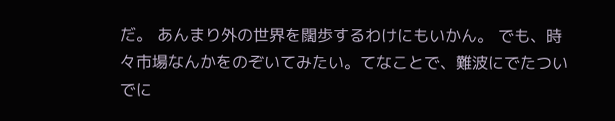だ。 あんまり外の世界を闊歩するわけにもいかん。 でも、時々市場なんかをのぞいてみたい。てなことで、難波にでたついでに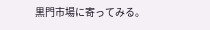黒門市場に寄ってみる。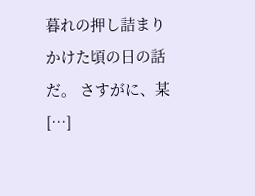暮れの押し詰まりかけた頃の日の話だ。 さすがに、某 […]